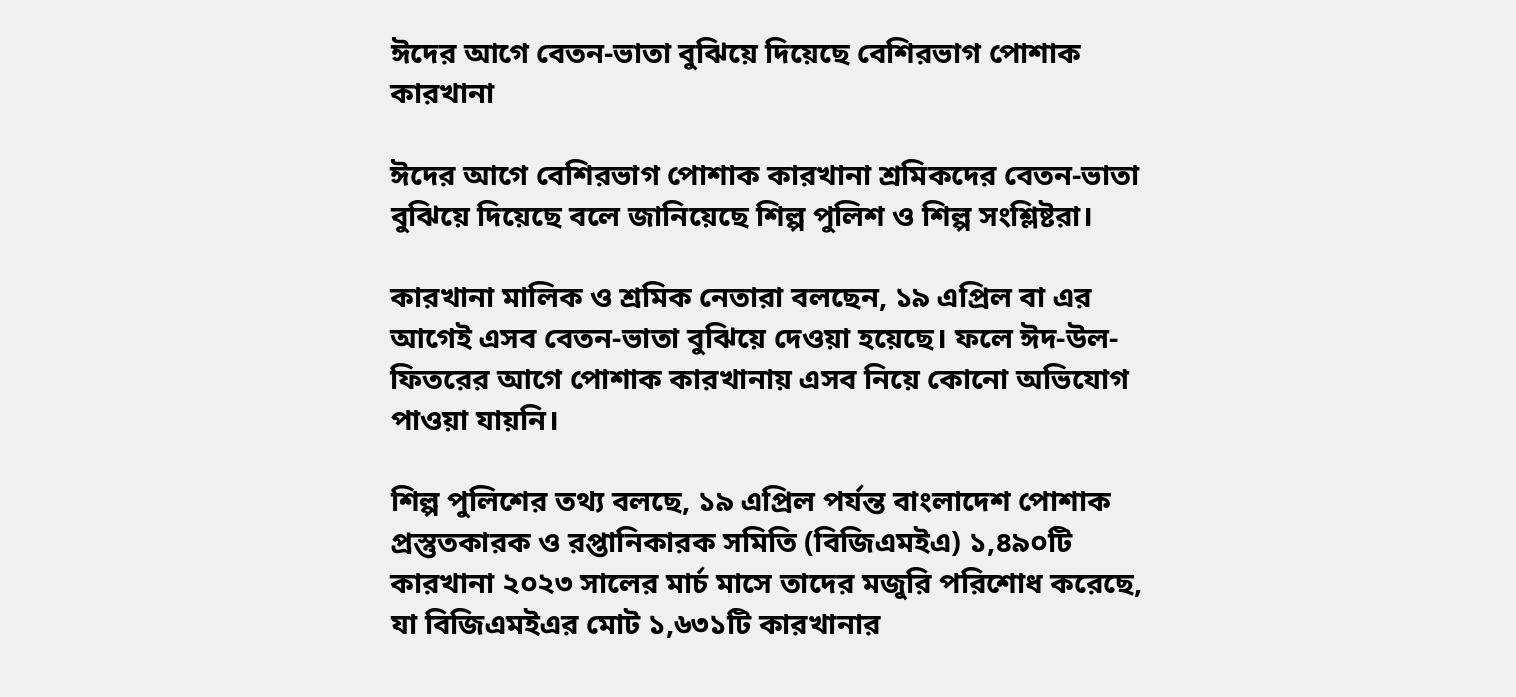ঈদের আগে বেতন-ভাতা বুঝিয়ে দিয়েছে বেশিরভাগ পোশাক কারখানা

ঈদের আগে বেশিরভাগ পোশাক কারখানা শ্রমিকদের বেতন-ভাতা বুঝিয়ে দিয়েছে বলে জানিয়েছে শিল্প পুলিশ ও শিল্প সংশ্লিষ্টরা।

কারখানা মালিক ও শ্রমিক নেতারা বলছেন, ১৯ এপ্রিল বা এর আগেই এসব বেতন-ভাতা বুঝিয়ে দেওয়া হয়েছে। ফলে ঈদ-উল-ফিতরের আগে পোশাক কারখানায় এসব নিয়ে কোনো অভিযোগ পাওয়া যায়নি।

শিল্প পুলিশের তথ্য বলছে, ১৯ এপ্রিল পর্যন্ত বাংলাদেশ পোশাক প্রস্তুতকারক ও রপ্তানিকারক সমিতি (বিজিএমইএ) ১,৪৯০টি কারখানা ২০২৩ সালের মার্চ মাসে তাদের মজুরি পরিশোধ করেছে, যা বিজিএমইএর মোট ১,৬৩১টি কারখানার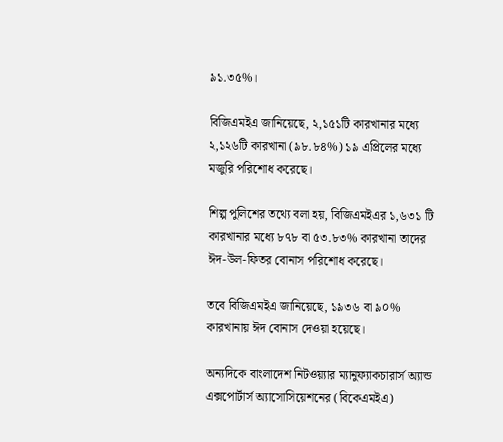৯১.৩৫%।

বিজিএমইএ জানিয়েছে, ২,১৫১টি কারখানার মধ্যে ২,১২৬টি কারখানা (৯৮.৮৪%) ১৯ এপ্রিলের মধ্যে মজুরি পরিশোধ করেছে।

শিল্প পুলিশের তথ্যে বলা হয়, বিজিএমইএর ১,৬৩১ টি কারখানার মধ্যে ৮৭৮ বা ৫৩.৮৩% কারখানা তাদের ঈদ-উল-ফিতর বোনাস পরিশোধ করেছে।

তবে বিজিএমইএ জানিয়েছে, ১৯৩৬ বা ৯০% কারখানায় ঈদ বোনাস দেওয়া হয়েছে।

অন্যদিকে বাংলাদেশ নিটওয়্যার ম্যানুফ্যাকচারার্স অ্যান্ড এক্সপোর্টার্স অ্যাসোসিয়েশনের (বিকেএমইএ)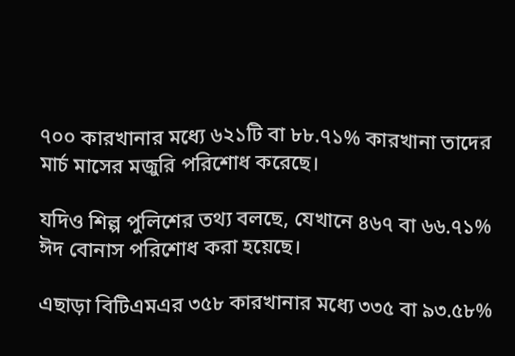৭০০ কারখানার মধ্যে ৬২১টি বা ৮৮.৭১% কারখানা তাদের মার্চ মাসের মজুরি পরিশোধ করেছে।

যদিও শিল্প পুলিশের তথ্য বলছে, যেখানে ৪৬৭ বা ৬৬.৭১% ঈদ বোনাস পরিশোধ করা হয়েছে।

এছাড়া বিটিএমএর ৩৫৮ কারখানার মধ্যে ৩৩৫ বা ৯৩.৫৮%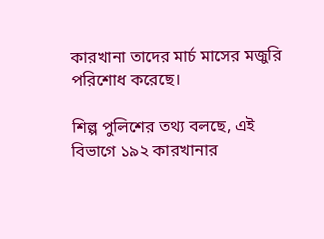কারখানা তাদের মার্চ মাসের মজুরি পরিশোধ করেছে।

শিল্প পুলিশের তথ্য বলছে, এই বিভাগে ১৯২ কারখানার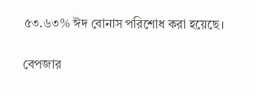৫৩.৬৩% ঈদ বোনাস পরিশোধ করা হয়েছে।

বেপজার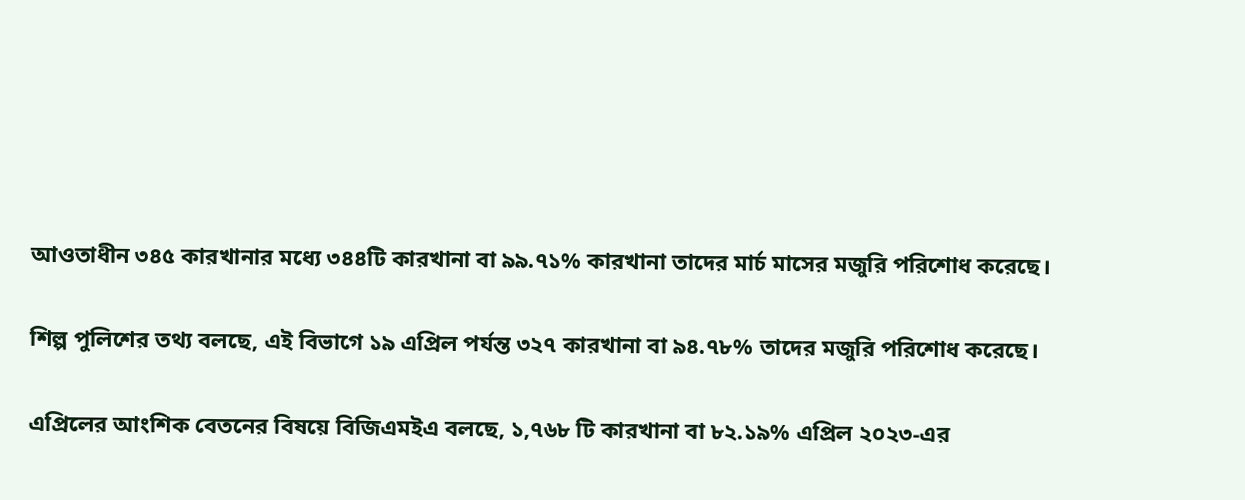আওতাধীন ৩৪৫ কারখানার মধ্যে ৩৪৪টি কারখানা বা ৯৯.৭১% কারখানা তাদের মার্চ মাসের মজুরি পরিশোধ করেছে।

শিল্প পুলিশের তথ্য বলছে, এই বিভাগে ১৯ এপ্রিল পর্যন্ত ৩২৭ কারখানা বা ৯৪.৭৮% তাদের মজুরি পরিশোধ করেছে।

এপ্রিলের আংশিক বেতনের বিষয়ে বিজিএমইএ বলছে, ১,৭৬৮ টি কারখানা বা ৮২.১৯% এপ্রিল ২০২৩-এর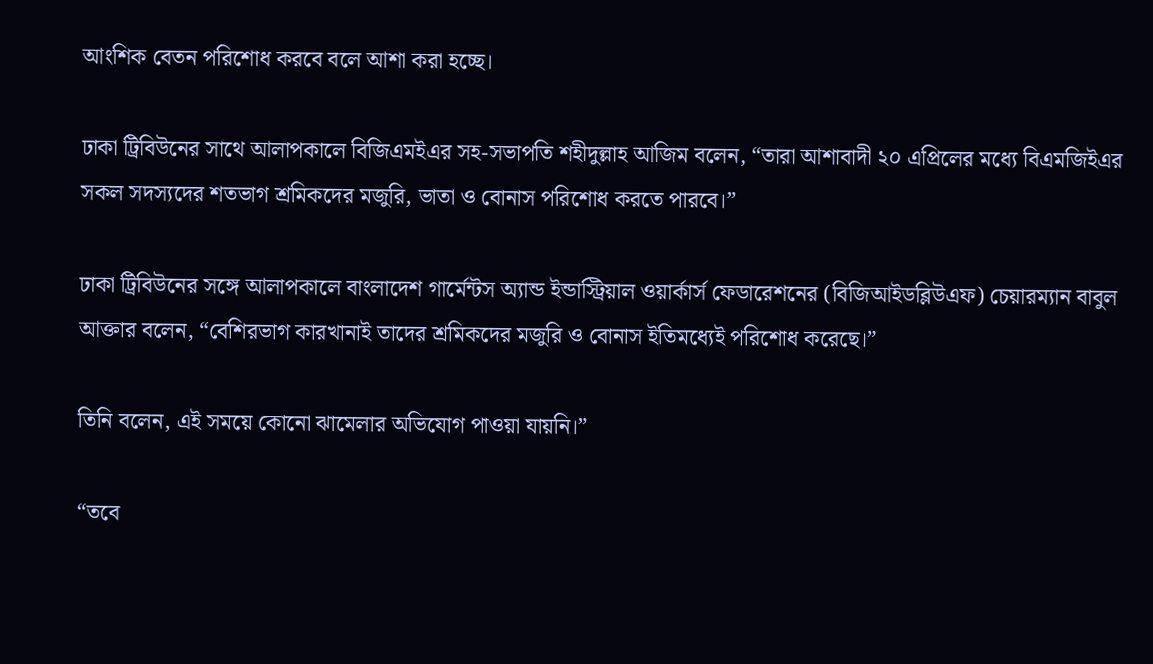আংশিক বেতন পরিশোধ করবে বলে আশা করা হচ্ছে।

ঢাকা ট্রিবিউনের সাথে আলাপকালে বিজিএমইএর সহ-সভাপতি শহীদুল্লাহ আজিম বলেন, “তারা আশাবাদী ২০ এপ্রিলের মধ্যে বিএমজিইএর সকল সদস্যদের শতভাগ শ্রমিকদের মজুরি, ভাতা ও বোনাস পরিশোধ করতে পারবে।”

ঢাকা ট্রিবিউনের সঙ্গে আলাপকালে বাংলাদেশ গার্মেন্টস অ্যান্ড ইন্ডাস্ট্রিয়াল ওয়ার্কার্স ফেডারেশনের (বিজিআইডব্লিউএফ) চেয়ারম্যান বাবুল আক্তার বলেন, “বেশিরভাগ কারখানাই তাদের শ্রমিকদের মজুরি ও বোনাস ইতিমধ্যেই পরিশোধ করেছে।”

তিনি বলেন, এই সময়ে কোনো ঝামেলার অভিযোগ পাওয়া যায়নি।”

“তবে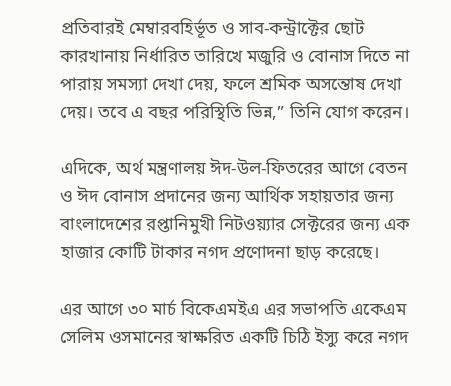প্রতিবারই মেম্বারবহির্ভূত ও সাব-কন্ট্রাক্টের ছোট কারখানায় নির্ধারিত তারিখে মজুরি ও বোনাস দিতে না পারায় সমস্যা দেখা দেয়, ফলে শ্রমিক অসন্তোষ দেখা দেয়। তবে এ বছর পরিস্থিতি ভিন্ন,” তিনি যোগ করেন।

এদিকে, অর্থ মন্ত্রণালয় ঈদ-উল-ফিতরের আগে বেতন ও ঈদ বোনাস প্রদানের জন্য আর্থিক সহায়তার জন্য বাংলাদেশের রপ্তানিমুখী নিটওয়্যার সেক্টরের জন্য এক হাজার কোটি টাকার নগদ প্রণোদনা ছাড় করেছে।

এর আগে ৩০ মার্চ বিকেএমইএ এর সভাপতি একেএম সেলিম ওসমানের স্বাক্ষরিত একটি চিঠি ইস্যু করে নগদ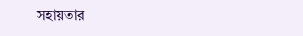সহায়তার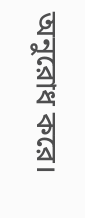অনুরোধ করে।